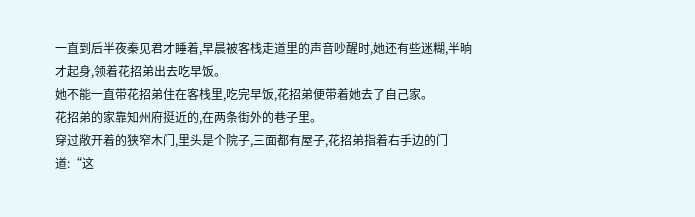一直到后半夜秦见君才睡着,早晨被客栈走道里的声音吵醒时,她还有些迷糊,半晌才起身,领着花招弟出去吃早饭。
她不能一直带花招弟住在客栈里,吃完早饭,花招弟便带着她去了自己家。
花招弟的家靠知州府挺近的,在两条街外的巷子里。
穿过敞开着的狭窄木门,里头是个院子,三面都有屋子,花招弟指着右手边的门道:“这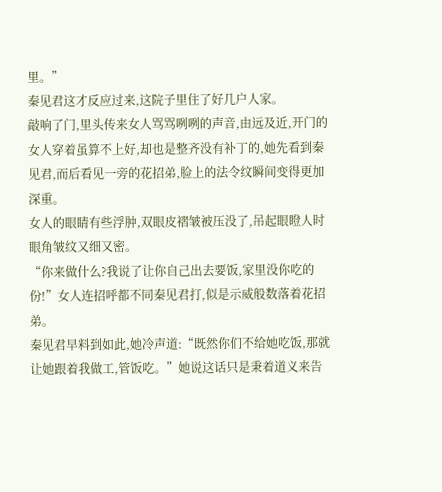里。”
秦见君这才反应过来,这院子里住了好几户人家。
敲响了门,里头传来女人骂骂咧咧的声音,由远及近,开门的女人穿着虽算不上好,却也是整齐没有补丁的,她先看到秦见君,而后看见一旁的花招弟,脸上的法令纹瞬间变得更加深重。
女人的眼睛有些浮肿,双眼皮褶皱被压没了,吊起眼瞪人时眼角皱纹又细又密。
“你来做什么?我说了让你自己出去要饭,家里没你吃的份!”女人连招呼都不同秦见君打,似是示威般数落着花招弟。
秦见君早料到如此,她冷声道:“既然你们不给她吃饭,那就让她跟着我做工,管饭吃。”她说这话只是秉着道义来告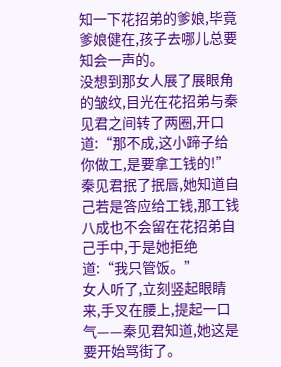知一下花招弟的爹娘,毕竟爹娘健在,孩子去哪儿总要知会一声的。
没想到那女人展了展眼角的皱纹,目光在花招弟与秦见君之间转了两圈,开口道:“那不成,这小蹄子给你做工,是要拿工钱的!”
秦见君抿了抿唇,她知道自己若是答应给工钱,那工钱八成也不会留在花招弟自己手中,于是她拒绝道:“我只管饭。”
女人听了,立刻竖起眼睛来,手叉在腰上,提起一口气——秦见君知道,她这是要开始骂街了。